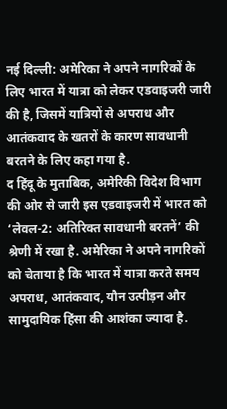नई दिल्ली: अमेरिका ने अपने नागरिकों के लिए भारत में यात्रा को लेकर एडवाइजरी जारी की है, जिसमें यात्रियों से अपराध और आतंकवाद के खतरों के कारण सावधानी बरतने के लिए कहा गया है.
द हिंदू के मुताबिक, अमेरिकी विदेश विभाग की ओर से जारी इस एडवाइजरी में भारत को ‘लेवल-2: अतिरिक्त सावधानी बरतनें’ की श्रेणी में रखा है. अमेरिका ने अपने नागरिकों को चेताया है कि भारत में यात्रा करते समय अपराध, आतंकवाद, यौन उत्पीड़न और सामुदायिक हिंसा की आशंका ज्यादा है.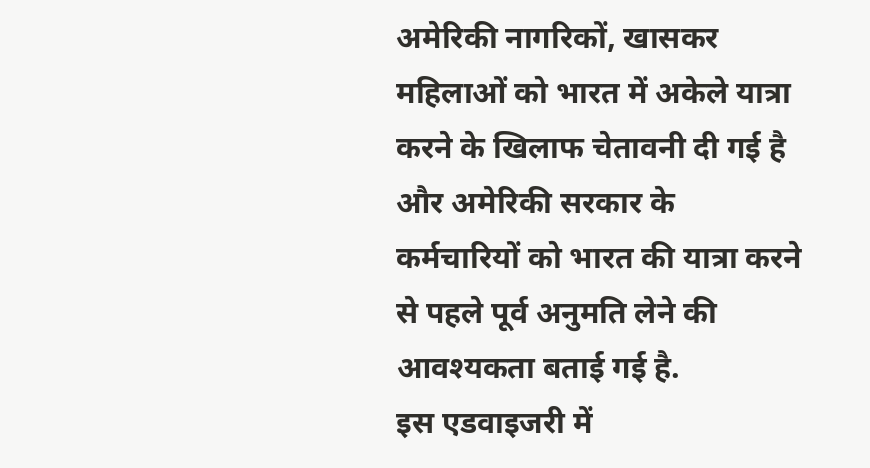अमेरिकी नागरिकों, खासकर महिलाओं को भारत में अकेले यात्रा करने के खिलाफ चेतावनी दी गई है और अमेरिकी सरकार के कर्मचारियों को भारत की यात्रा करने से पहले पूर्व अनुमति लेने की आवश्यकता बताई गई है.
इस एडवाइजरी में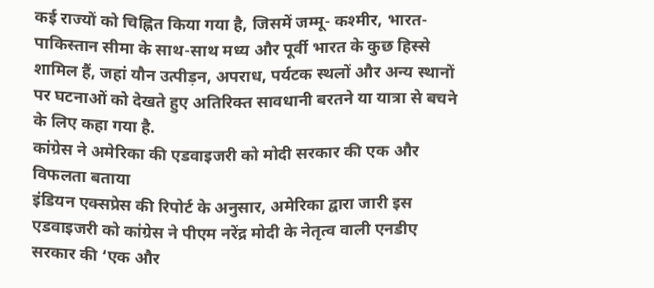कई राज्यों को चिह्नित किया गया है, जिसमें जम्मू- कश्मीर, भारत-पाकिस्तान सीमा के साथ-साथ मध्य और पूर्वी भारत के कुछ हिस्से शामिल हैं, जहां यौन उत्पीड़न, अपराध, पर्यटक स्थलों और अन्य स्थानों पर घटनाओं को देखते हुए अतिरिक्त सावधानी बरतने या यात्रा से बचने के लिए कहा गया है.
कांग्रेस ने अमेरिका की एडवाइजरी को मोदी सरकार की एक और विफलता बताया
इंडियन एक्सप्रेस की रिपोर्ट के अनुसार, अमेरिका द्वारा जारी इस एडवाइजरी को कांग्रेस ने पीएम नरेंद्र मोदी के नेतृत्व वाली एनडीए सरकार की ‘एक और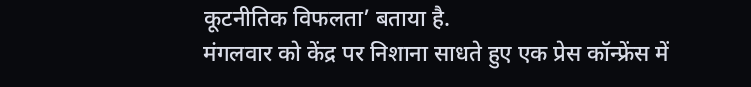कूटनीतिक विफलता’ बताया है.
मंगलवार को केंद्र पर निशाना साधते हुए एक प्रेस कॉन्फ्रेंस में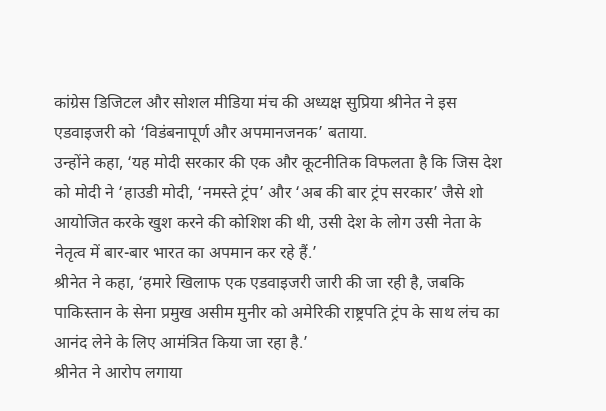कांग्रेस डिजिटल और सोशल मीडिया मंच की अध्यक्ष सुप्रिया श्रीनेत ने इस एडवाइजरी को ‘विडंबनापूर्ण और अपमानजनक’ बताया.
उन्होंने कहा, ‘यह मोदी सरकार की एक और कूटनीतिक विफलता है कि जिस देश को मोदी ने ‘हाउडी मोदी, ‘नमस्ते ट्रंप’ और ‘अब की बार ट्रंप सरकार’ जैसे शो आयोजित करके खुश करने की कोशिश की थी, उसी देश के लोग उसी नेता के नेतृत्व में बार-बार भारत का अपमान कर रहे हैं.’
श्रीनेत ने कहा, ‘हमारे खिलाफ एक एडवाइजरी जारी की जा रही है, जबकि पाकिस्तान के सेना प्रमुख असीम मुनीर को अमेरिकी राष्ट्रपति ट्रंप के साथ लंच का आनंद लेने के लिए आमंत्रित किया जा रहा है.’
श्रीनेत ने आरोप लगाया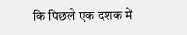कि पिछले एक दशक में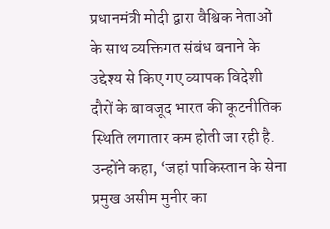प्रधानमंत्री मोदी द्वारा वैश्विक नेताओं के साथ व्यक्तिगत संबंध बनाने के उद्देश्य से किए गए व्यापक विदेशी दौरों के बावजूद भारत की कूटनीतिक स्थिति लगातार कम होती जा रही है.
उन्होंने कहा, ‘जहां पाकिस्तान के सेना प्रमुख असीम मुनीर का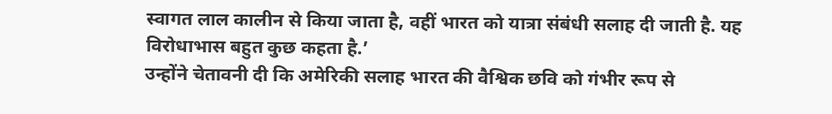स्वागत लाल कालीन से किया जाता है, वहीं भारत को यात्रा संबंधी सलाह दी जाती है. यह विरोधाभास बहुत कुछ कहता है.’
उन्होंने चेतावनी दी कि अमेरिकी सलाह भारत की वैश्विक छवि को गंभीर रूप से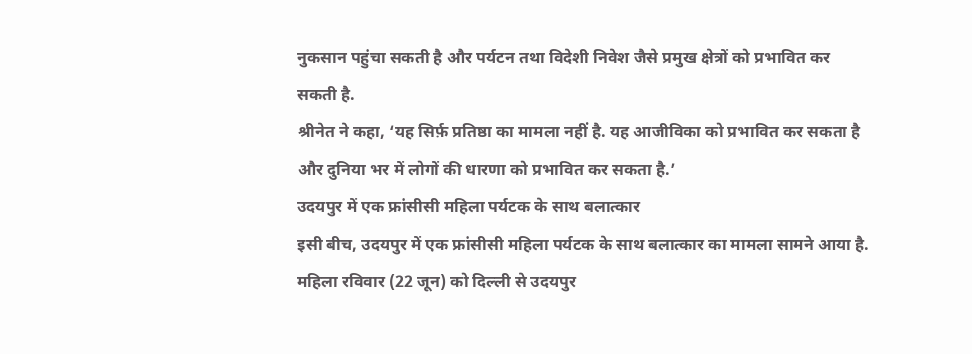नुकसान पहुंचा सकती है और पर्यटन तथा विदेशी निवेश जैसे प्रमुख क्षेत्रों को प्रभावित कर सकती है.
श्रीनेत ने कहा, ‘यह सिर्फ़ प्रतिष्ठा का मामला नहीं है. यह आजीविका को प्रभावित कर सकता है और दुनिया भर में लोगों की धारणा को प्रभावित कर सकता है.’
उदयपुर में एक फ्रांसीसी महिला पर्यटक के साथ बलात्कार
इसी बीच, उदयपुर में एक फ्रांसीसी महिला पर्यटक के साथ बलात्कार का मामला सामने आया है. महिला रविवार (22 जून) को दिल्ली से उदयपुर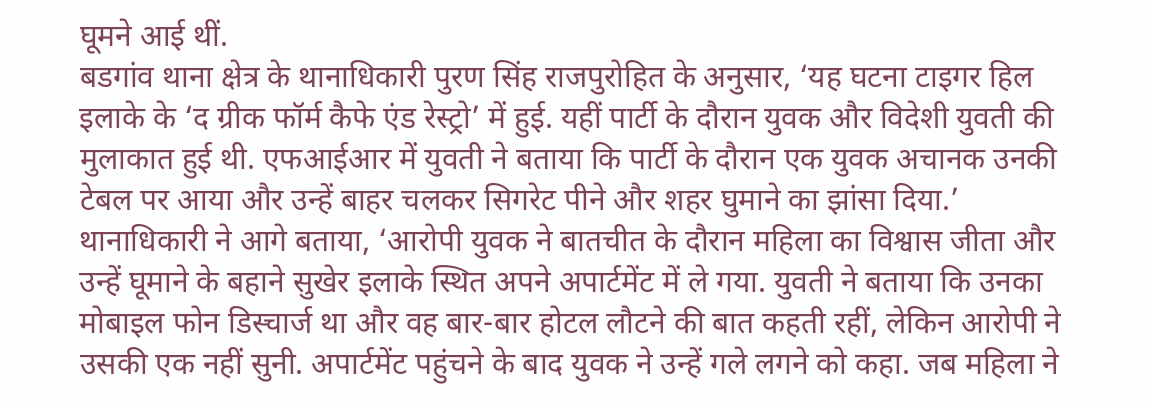घूमने आई थीं.
बडगांव थाना क्षेत्र के थानाधिकारी पुरण सिंह राजपुरोहित के अनुसार, ‘यह घटना टाइगर हिल इलाके के ‘द ग्रीक फॉर्म कैफे एंड रेस्ट्रो’ में हुई. यहीं पार्टी के दौरान युवक और विदेशी युवती की मुलाकात हुई थी. एफआईआर में युवती ने बताया कि पार्टी के दौरान एक युवक अचानक उनकी टेबल पर आया और उन्हें बाहर चलकर सिगरेट पीने और शहर घुमाने का झांसा दिया.’
थानाधिकारी ने आगे बताया, ‘आरोपी युवक ने बातचीत के दौरान महिला का विश्वास जीता और उन्हें घूमाने के बहाने सुखेर इलाके स्थित अपने अपार्टमेंट में ले गया. युवती ने बताया कि उनका मोबाइल फोन डिस्चार्ज था और वह बार-बार होटल लौटने की बात कहती रहीं, लेकिन आरोपी ने उसकी एक नहीं सुनी. अपार्टमेंट पहुंचने के बाद युवक ने उन्हें गले लगने को कहा. जब महिला ने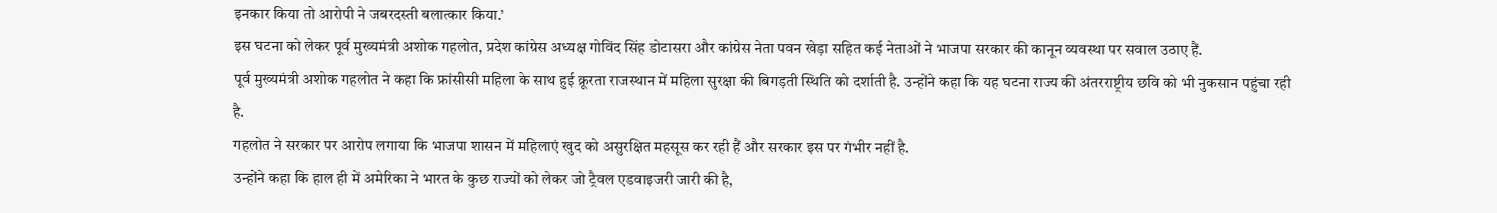इनकार किया तो आरोपी ने जबरदस्ती बलात्कार किया.’
इस घटना को लेकर पूर्व मुख्यमंत्री अशोक गहलोत, प्रदेश कांग्रेस अध्यक्ष गोविंद सिंह डोटासरा और कांग्रेस नेता पवन खेड़ा सहित कई नेताओं ने भाजपा सरकार की कानून व्यवस्था पर सवाल उठाए हैं.
पूर्व मुख्यमंत्री अशोक गहलोत ने कहा कि फ्रांसीसी महिला के साथ हुई क्रूरता राजस्थान में महिला सुरक्षा की बिगड़ती स्थिति को दर्शाती है. उन्होंने कहा कि यह घटना राज्य की अंतरराष्ट्रीय छवि को भी नुकसान पहुंचा रही है.
गहलोत ने सरकार पर आरोप लगाया कि भाजपा शासन में महिलाएं खुद को असुरक्षित महसूस कर रही हैं और सरकार इस पर गंभीर नहीं है.
उन्होंने कहा कि हाल ही में अमेरिका ने भारत के कुछ राज्यों को लेकर जो ट्रैवल एडवाइजरी जारी की है,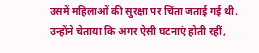उसमें महिलाओं की सुरक्षा पर चिंता जताई गई थी. उन्होंने चेताया कि अगर ऐसी घटनाएं होती रहीं,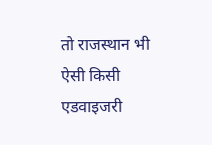तो राजस्थान भी ऐसी किसी एडवाइजरी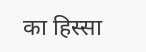का हिस्सा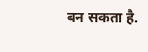बन सकता है.